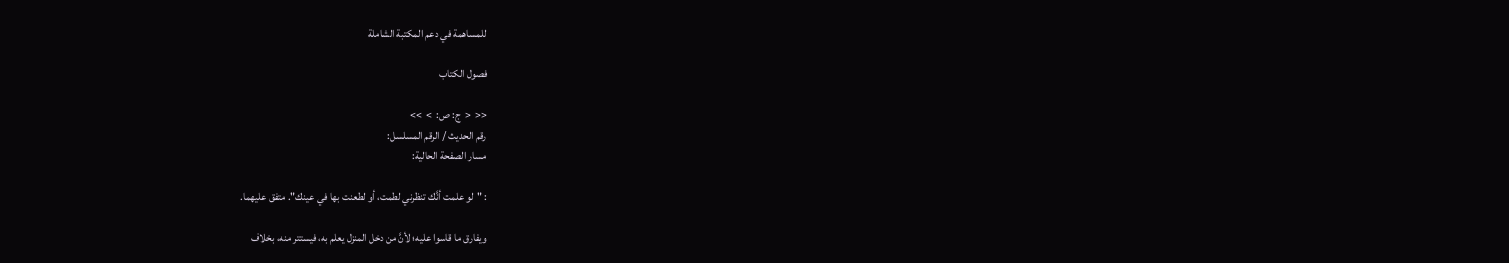للمساهمة في دعم المكتبة الشاملة

فصول الكتاب

<<  <  ج: ص:  >  >>
رقم الحديث / الرقم المسلسل:
مسار الصفحة الحالية:

: "لو علمت أنَّك تنظرني لطمت، أو لطعنت بها في عينك". متفق عليهما.

ويفارق ما قاسوا عليه؛ لأنَّ من دخل المنزل يعلم به، فيستتر منه، بخلاف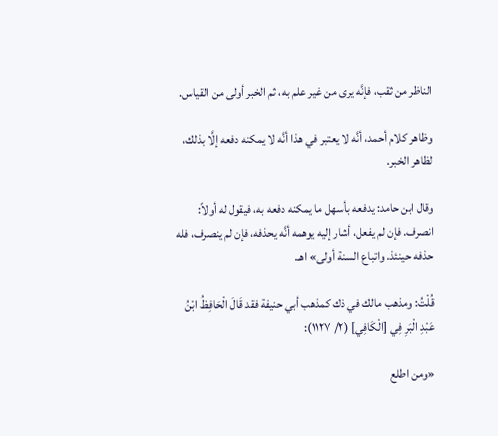الناظر من ثقب، فإنَّه يرى من غير علم به، ثم الخبر أولى من القياس.

وظاهر كلام أحمد، أنَّه لا يعتبر في هذا أنَّه لا يمكنه دفعه إلَّا بذلك، لظاهر الخبر.

وقال ابن حامد: يدفعه بأسهل ما يمكنه دفعه به، فيقول له أولاً: انصرف. فإن لم يفعل، أشار إليه يوهمه أنَّه يحذفه، فإن لم ينصرف، فله حذفه حينئذ. واتباع السنة أولى» اهـ.

قُلْتُ: ومذهب مالك في ذك كمذهب أبي حنيفة فقد قَالَ الْحَافِظُ ابْنُ عَبْدِ الْبَرِ فِي [الْكَافِي] (٢/ ١١٢٧):

«ومن اطلع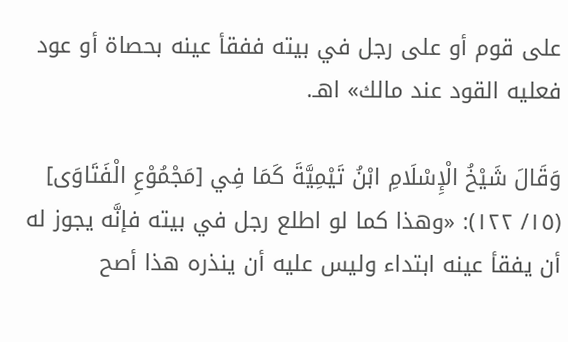على قوم أو على رجل في بيته ففقأ عينه بحصاة أو عود فعليه القود عند مالك» اهـ.

وَقَالَ شَيْخُ الْإِسْلَامِ ابْنُ تَيْمِيَّةَ كَمَا فِي [مَجْمُوْعِ الْفَتَاوَى] (١٥/ ١٢٢): «وهذا كما لو اطلع رجل في بيته فإنَّه يجوز له أن يفقأ عينه ابتداء وليس عليه أن ينذره هذا أصح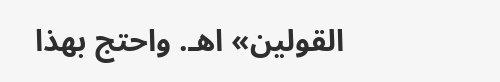القولين» اهـ. واحتج بهذا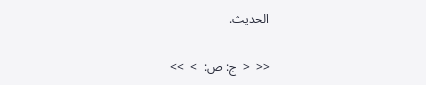الحديث.

<<  <  ج: ص:  >  >>